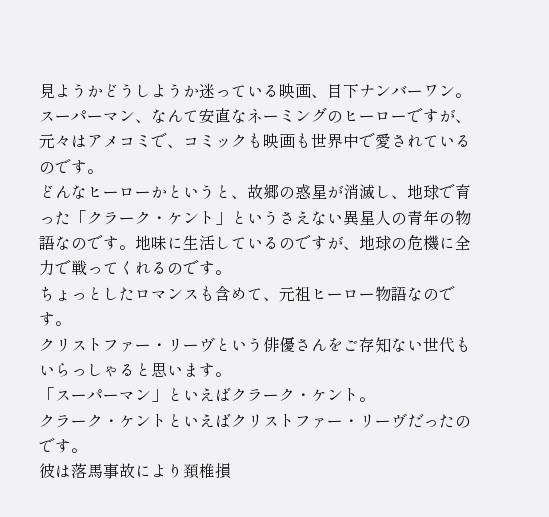見ようかどうしようか迷っている映画、目下ナンバーワン。
スーパーマン、なんて安直なネーミングのヒーローですが、元々はアメコミで、コミックも映画も世界中で愛されているのです。
どんなヒーローかというと、故郷の惑星が消滅し、地球で育った「クラーク・ケント」というさえない異星人の青年の物語なのです。地味に生活しているのですが、地球の危機に全力で戦ってくれるのです。
ちょっとしたロマンスも含めて、元祖ヒーロー物語なのです。
クリストファー・リーヴという俳優さんをご存知ない世代もいらっしゃると思います。
「スーパーマン」といえばクラーク・ケント。
クラーク・ケントといえばクリストファー・リーヴだったのです。
彼は落馬事故により頚椎損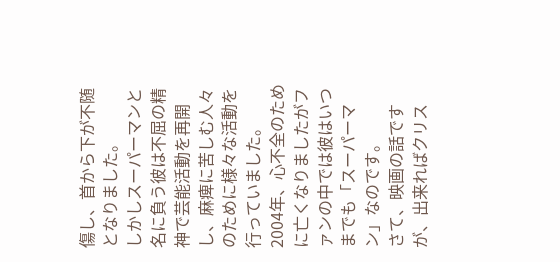傷し、首から下が不随となりました。
しかしスーパーマンと名に負う彼は不屈の精神で芸能活動を再開し、麻痺に苦しむ人々のために様々な活動を行っていました。
2004年、心不全のために亡くなりましたがファンの中では彼はいつまでも「スーパーマン」なのです。
さて、映画の話ですが、出来ればクリス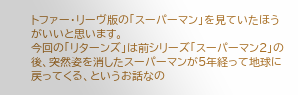トファー・リーヴ版の「スーパーマン」を見ていたほうがいいと思います。
今回の「リターンズ」は前シリーズ「スーパーマン2」の後、突然姿を消したスーパーマンが5年経って地球に戻ってくる、というお話なの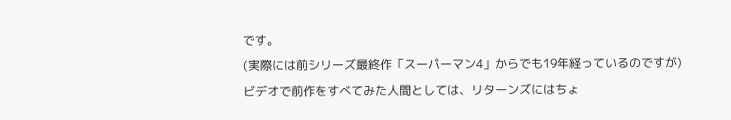です。
(実際には前シリーズ最終作「スーパーマン4」からでも19年経っているのですが)
ビデオで前作をすべてみた人間としては、リターンズにはちょ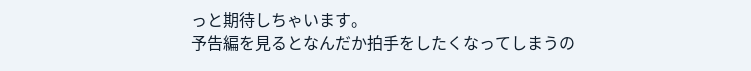っと期待しちゃいます。
予告編を見るとなんだか拍手をしたくなってしまうの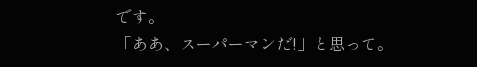です。
「ああ、スーパーマンだ!」と思って。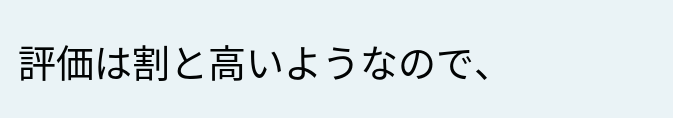評価は割と高いようなので、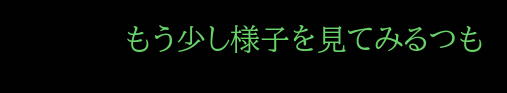もう少し様子を見てみるつも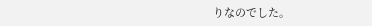りなのでした。